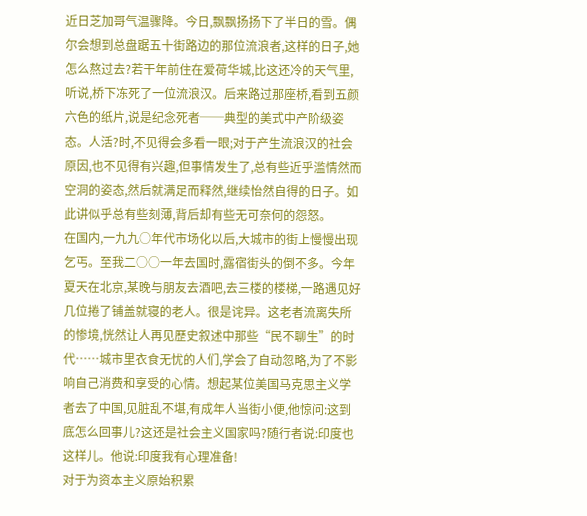近日芝加哥气温骤降。今日,飘飘扬扬下了半日的雪。偶尔会想到总盘踞五十街路边的那位流浪者,这样的日子,她怎么熬过去?若干年前住在爱荷华城,比这还冷的天气里,听说,桥下冻死了一位流浪汉。后来路过那座桥,看到五颜六色的纸片,说是纪念死者──典型的美式中产阶级姿态。人活?时,不见得会多看一眼;对于产生流浪汉的社会原因,也不见得有兴趣,但事情发生了,总有些近乎滥情然而空洞的姿态,然后就满足而释然,继续怡然自得的日子。如此讲似乎总有些刻薄,背后却有些无可奈何的怨怒。
在国内,一九九○年代市场化以后,大城市的街上慢慢出现乞丐。至我二○○一年去国时,露宿街头的倒不多。今年夏天在北京,某晚与朋友去酒吧,去三楼的楼梯,一路遇见好几位捲了铺盖就寝的老人。很是诧异。这老者流离失所的惨境,恍然让人再见歷史叙述中那些“民不聊生”的时代……城市里衣食无忧的人们,学会了自动忽略,为了不影响自己消费和享受的心情。想起某位美国马克思主义学者去了中国,见脏乱不堪,有成年人当街小便,他惊问:这到底怎么回事儿?这还是社会主义国家吗?随行者说:印度也这样儿。他说:印度我有心理准备!
对于为资本主义原始积累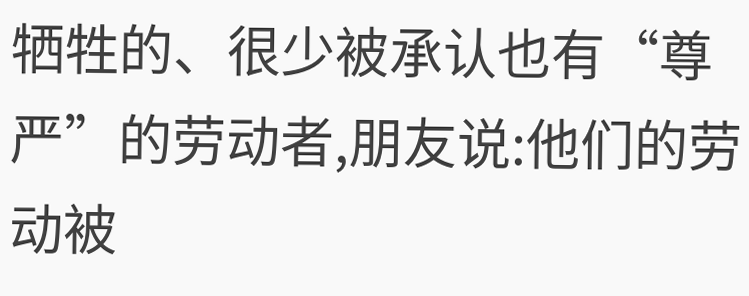牺牲的、很少被承认也有“尊严”的劳动者,朋友说:他们的劳动被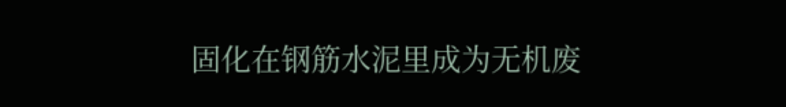固化在钢筋水泥里成为无机废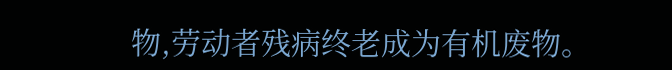物,劳动者残病终老成为有机废物。